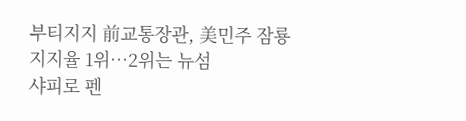부티지지 前교통장관, 美민주 잠룡 지지율 1위…2위는 뉴섬
샤피로 펜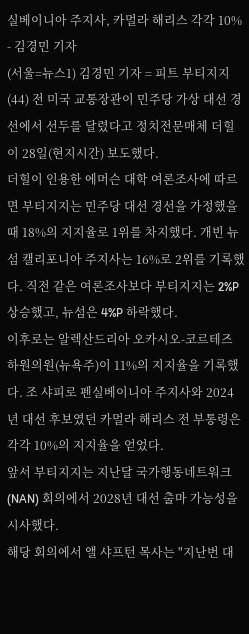실베이니아 주지사, 카멀라 해리스 각각 10%
- 김경민 기자
(서울=뉴스1) 김경민 기자 = 피트 부티지지(44) 전 미국 교통장관이 민주당 가상 대선 경선에서 선두를 달렸다고 정치전문매체 더힐이 28일(현지시간) 보도했다.
더힐이 인용한 에머슨 대학 여론조사에 따르면 부티지지는 민주당 대선 경선을 가정했을 때 18%의 지지율로 1위를 차지했다. 개빈 뉴섬 캘리포니아 주지사는 16%로 2위를 기록했다. 직전 같은 여론조사보다 부티지지는 2%P 상승했고, 뉴섬은 4%P 하락했다.
이후로는 알렉산드리아 오카시오-코르테즈 하원의원(뉴욕주)이 11%의 지지율을 기록했다. 조 샤피로 펜실베이니아 주지사와 2024년 대선 후보였던 카멀라 해리스 전 부통령은 각각 10%의 지지율을 얻었다.
앞서 부티지지는 지난달 국가행동네트워크(NAN) 회의에서 2028년 대선 출마 가능성을 시사했다.
해당 회의에서 앨 샤프턴 목사는 "지난번 대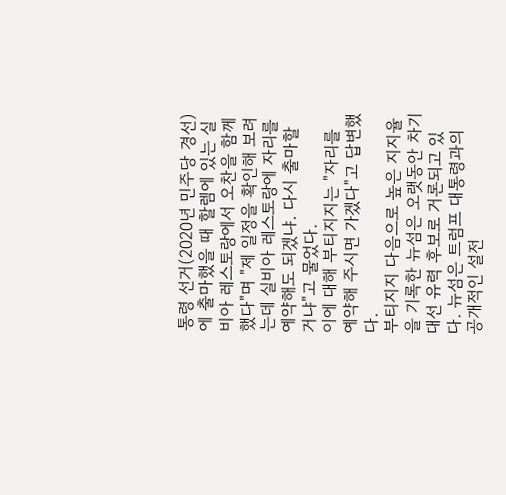통령 선거(2020년 민주당 경선)에 출마했을 때 할렘에 있는 실비아 레스토랑에서 오찬을 함께 했다"며 "제 일정을 확인해 보려는데 실비아 레스토랑에 자리를 예약해도 되겠냐. 다시 출마할 거냐"고 물었다.
이에 대해 부티지지는 "자리를 예약해 주시면 가겠다"고 답변했다.
부티지지 다음으로 높은 지지율을 기록한 뉴섬은 오랫동안 차기 대선 유력 후보로 거론되고 있다. 뉴섬은 트럼프 대통령과의 공개적인 설전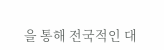을 통해 전국적인 대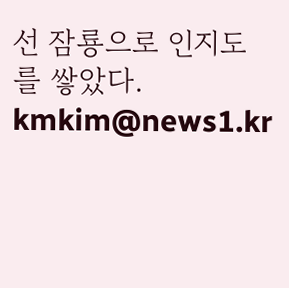선 잠룡으로 인지도를 쌓았다.
kmkim@news1.kr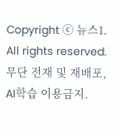Copyright ⓒ 뉴스1. All rights reserved. 무단 전재 및 재배포, AI학습 이용금지.